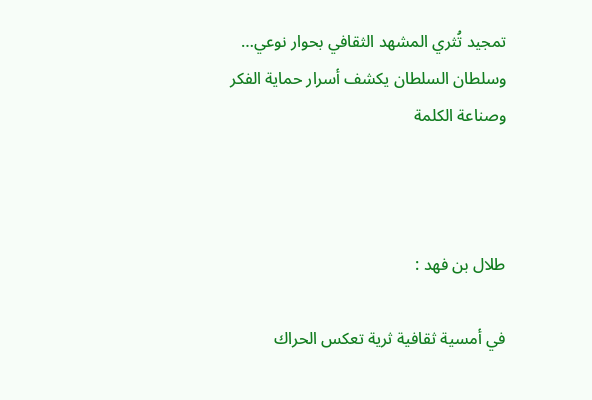تمجيد تُثري المشهد الثقافي بحوار نوعي… وسلطان السلطان يكشف أسرار حماية الفكر وصناعة الكلمة



طلال بن فهد :

في أمسية ثقافية ثرية تعكس الحراك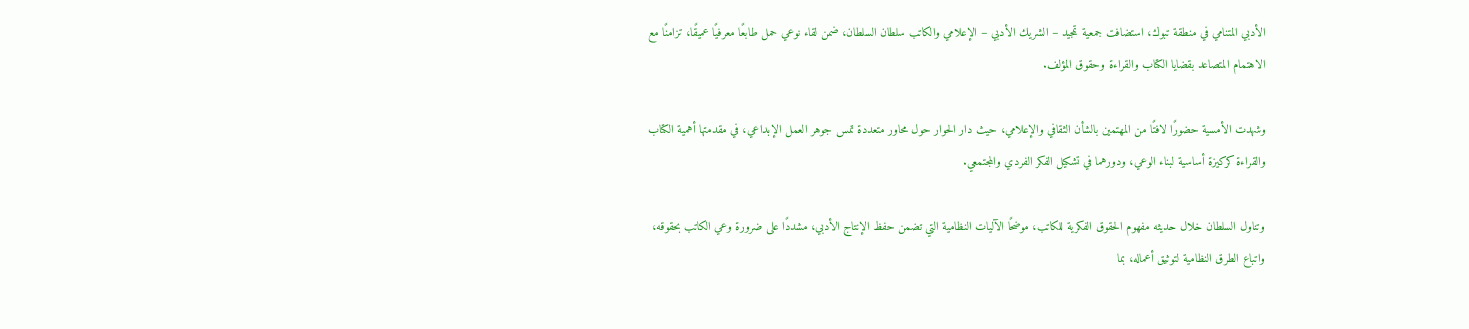الأدبي المتنامي في منطقة تبوك، استضافت جمعية تمجيد – الشريك الأدبي – الإعلامي والكاتب سلطان السلطان، ضمن لقاء نوعي حمل طابعًا معرفيًا عميقًا، تزامنًا مع الاهتمام المتصاعد بقضايا الكتاب والقراءة وحقوق المؤلف.

وشهدت الأمسية حضورًا لافتًا من المهتمين بالشأن الثقافي والإعلامي، حيث دار الحوار حول محاور متعددة تمس جوهر العمل الإبداعي، في مقدمتها أهمية الكتاب والقراءة كركيزة أساسية لبناء الوعي، ودورهما في تشكيل الفكر الفردي والمجتمعي.

وتناول السلطان خلال حديثه مفهوم الحقوق الفكرية للكاتب، موضحًا الآليات النظامية التي تضمن حفظ الإنتاج الأدبي، مشددًا على ضرورة وعي الكاتب بحقوقه، واتباع الطرق النظامية لتوثيق أعماله، بما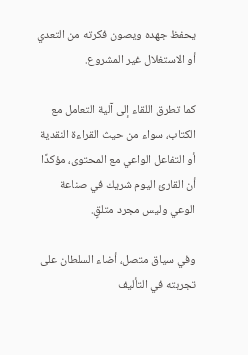يحفظ جهده ويصون فكرته من التعدي أو الاستغلال غير المشروع.

كما تطرق اللقاء إلى آلية التعامل مع الكتاب، سواء من حيث القراءة النقدية أو التفاعل الواعي مع المحتوى، مؤكدًا أن القارئ اليوم شريك في صناعة الوعي وليس مجرد متلقٍ.

وفي سياق متصل، أضاء السلطان على تجربته في التأليف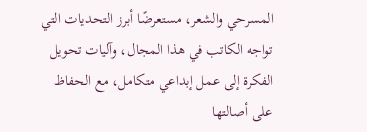المسرحي والشعر، مستعرضًا أبرز التحديات التي تواجه الكاتب في هذا المجال، وآليات تحويل الفكرة إلى عمل إبداعي متكامل، مع الحفاظ على أصالتها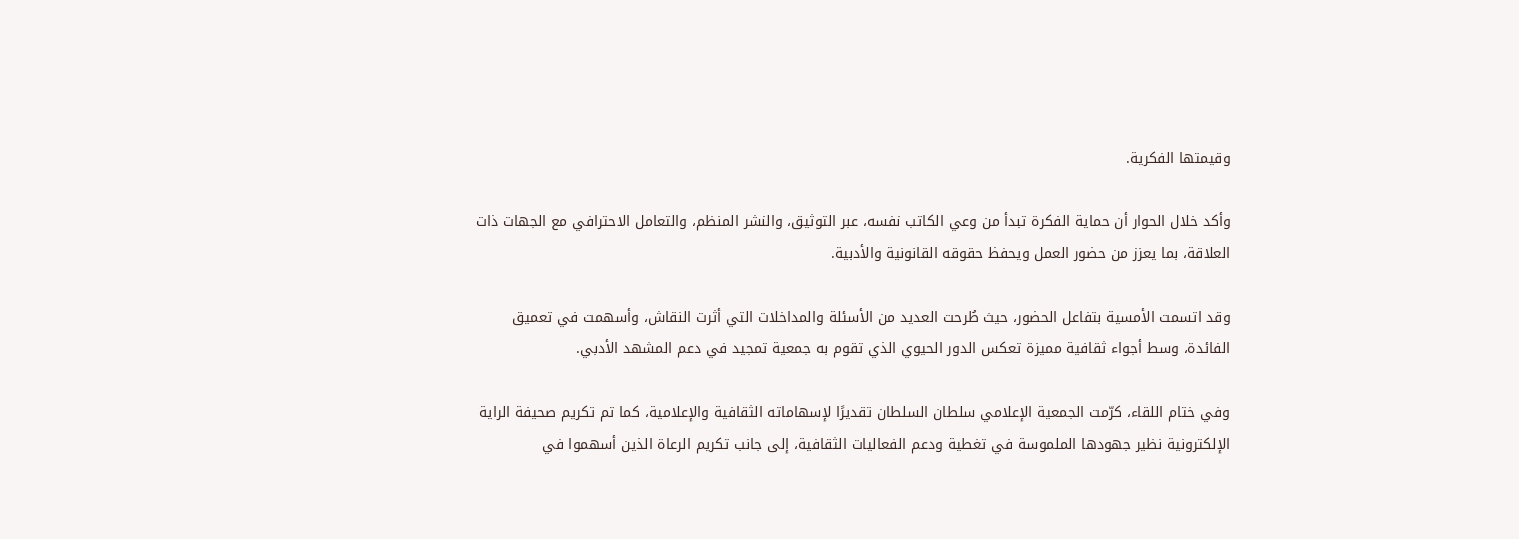وقيمتها الفكرية.

وأكد خلال الحوار أن حماية الفكرة تبدأ من وعي الكاتب نفسه، عبر التوثيق، والنشر المنظم، والتعامل الاحترافي مع الجهات ذات العلاقة، بما يعزز من حضور العمل ويحفظ حقوقه القانونية والأدبية.

وقد اتسمت الأمسية بتفاعل الحضور، حيث طُرحت العديد من الأسئلة والمداخلات التي أثرت النقاش، وأسهمت في تعميق الفائدة، وسط أجواء ثقافية مميزة تعكس الدور الحيوي الذي تقوم به جمعية تمجيد في دعم المشهد الأدبي.

وفي ختام اللقاء، كرّمت الجمعية الإعلامي سلطان السلطان تقديرًا لإسهاماته الثقافية والإعلامية، كما تم تكريم صحيفة الراية الإلكترونية نظير جهودها الملموسة في تغطية ودعم الفعاليات الثقافية، إلى جانب تكريم الرعاة الذين أسهموا في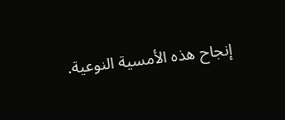إنجاح هذه الأمسية النوعية.